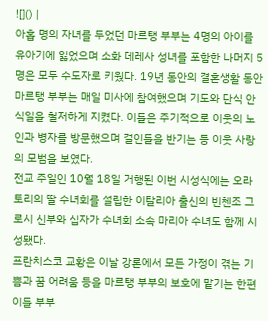![]() |
아홉 명의 자녀를 두었던 마르탱 부부는 4명의 아이를 유아기에 잃었으며 소화 데레사 성녀를 포함한 나머지 5명은 모두 수도자로 키웠다. 19년 동안의 결혼생활 동안 마르탱 부부는 매일 미사에 참여했으며 기도와 단식 안식일을 철저하게 지켰다. 이들은 주기적으로 이웃의 노인과 병자를 방문했으며 걸인들을 반기는 등 이웃 사랑의 모범을 보였다.
전교 주일인 10월 18일 거행된 이번 시성식에는 오라토리의 딸 수녀회를 설립한 이탈리아 출신의 빈첸조 그로시 신부와 십자가 수녀회 소속 마리아 수녀도 함께 시성됐다.
프란치스코 교황은 이날 강론에서 모든 가정이 겪는 기쁨과 꿈 어려움 등을 마르탱 부부의 보호에 맡기는 한편 이들 부부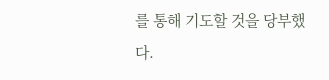를 통해 기도할 것을 당부했다.